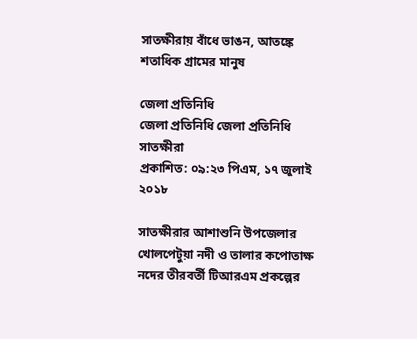সাতক্ষীরায় বাঁধে ভাঙন, আতঙ্কে শতাধিক গ্রামের মানুষ

জেলা প্রতিনিধি
জেলা প্রতিনিধি জেলা প্রতিনিধি সাতক্ষীরা
প্রকাশিত: ০৯:২৩ পিএম, ১৭ জুলাই ২০১৮

সাতক্ষীরার আশাশুনি উপজেলার খোলপেটুয়া নদী ও তালার কপোতাক্ষ নদের তীরবর্তী টিআরএম প্রকল্পের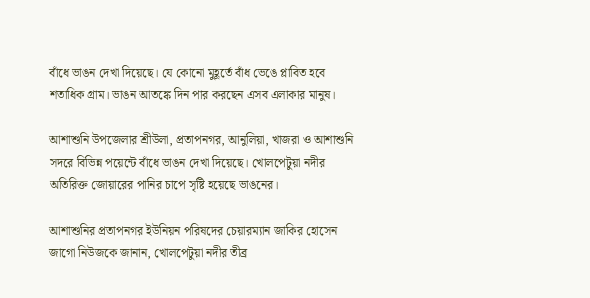বাঁধে ভাঙন দেখা দিয়েছে। যে কোনো মুহূর্তে বাঁধ ভেঙে প্লাবিত হবে শতাধিক গ্রাম। ভাঙন আতঙ্কে দিন পার করছেন এসব এলাকার মানুষ।

আশাশুনি উপজেলার শ্রীউলা, প্রতাপনগর, আনুলিয়া, খাজরা ও আশাশুনি সদরে বিভিন্ন পয়েন্টে বাঁধে ভাঙন দেখা দিয়েছে। খোলপেটুয়া নদীর অতিরিক্ত জোয়ারের পানির চাপে সৃষ্টি হয়েছে ভাঙনের।

আশাশুনির প্রতাপনগর ইউনিয়ন পরিষদের চেয়ারম্যান জাকির হোসেন জাগো নিউজকে জানান, খোলপেটুয়া নদীর তীব্র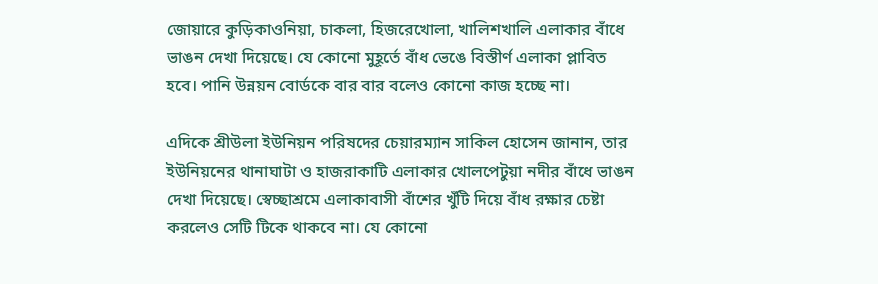জোয়ারে কুড়িকাওনিয়া, চাকলা, হিজরেখোলা, খালিশখালি এলাকার বাঁধে ভাঙন দেখা দিয়েছে। যে কোনো মুহূর্তে বাঁধ ভেঙে বিস্তীর্ণ এলাকা প্লাবিত হবে। পানি উন্নয়ন বোর্ডকে বার বার বলেও কোনো কাজ হচ্ছে না।

এদিকে শ্রীউলা ইউনিয়ন পরিষদের চেয়ারম্যান সাকিল হোসেন জানান, তার ইউনিয়নের থানাঘাটা ও হাজরাকাটি এলাকার খোলপেটুয়া নদীর বাঁধে ভাঙন দেখা দিয়েছে। স্বেচ্ছাশ্রমে এলাকাবাসী বাঁশের খুঁটি দিয়ে বাঁধ রক্ষার চেষ্টা করলেও সেটি টিকে থাকবে না। যে কোনো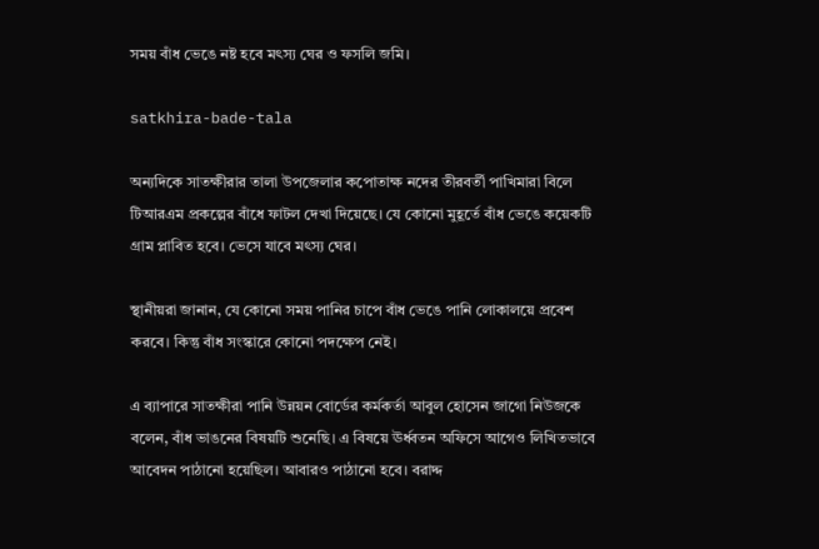সময় বাঁধ ভেঙে নষ্ট হবে মৎস্য ঘের ও ফসলি জমি।

satkhira-bade-tala

অন্যদিকে সাতক্ষীরার তালা উপজেলার কপোতাক্ষ নদের তীরবর্তী পাখিমারা বিলে টিআরএম প্রকল্পের বাঁধে ফাটল দেখা দিয়েছে। যে কোনো মুহূর্তে বাঁধ ভেঙে কয়েকটি গ্রাম প্লাবিত হবে। ভেসে যাবে মৎস্য ঘের।

স্থানীয়রা জানান, যে কোনো সময় পানির চাপে বাঁধ ভেঙে পানি লোকালয়ে প্রবেশ করবে। কিন্তু বাঁধ সংস্কারে কোনো পদক্ষেপ নেই।

এ ব্যাপারে সাতক্ষীরা পানি উন্নয়ন বোর্ডের কর্মকর্তা আবুল হোসেন জাগো নিউজকে বলেন, বাঁধ ভাঙনের বিষয়টি শুনেছি। এ বিষয়ে ঊর্ধ্বতন অফিসে আগেও লিখিতভাবে আবেদন পাঠানো হয়েছিল। আবারও পাঠানো হবে। বরাদ্দ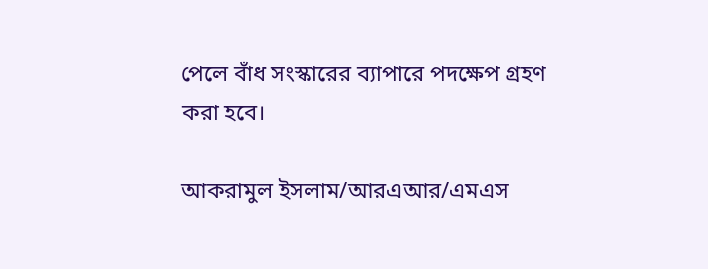পেলে বাঁধ সংস্কারের ব্যাপারে পদক্ষেপ গ্রহণ করা হবে।

আকরামুল ইসলাম/আরএআর/এমএস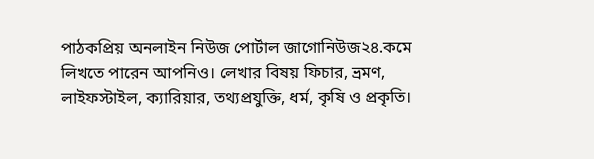পাঠকপ্রিয় অনলাইন নিউজ পোর্টাল জাগোনিউজ২৪.কমে লিখতে পারেন আপনিও। লেখার বিষয় ফিচার, ভ্রমণ, লাইফস্টাইল, ক্যারিয়ার, তথ্যপ্রযুক্তি, ধর্ম, কৃষি ও প্রকৃতি।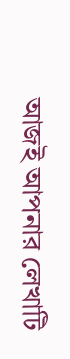আজই আপনার লেখাটি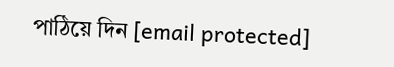পাঠিয়ে দিন [email protected]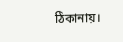ঠিকানায়।